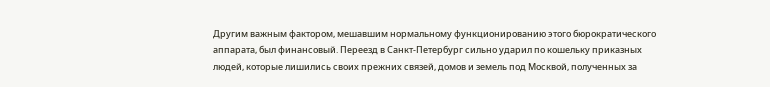Другим важным фактором, мешавшим нормальному функционированию этого бюрократического аппарата, был финансовый. Переезд в Санкт-Петербург сильно ударил по кошельку приказных людей, которые лишились своих прежних связей, домов и земель под Москвой, полученных за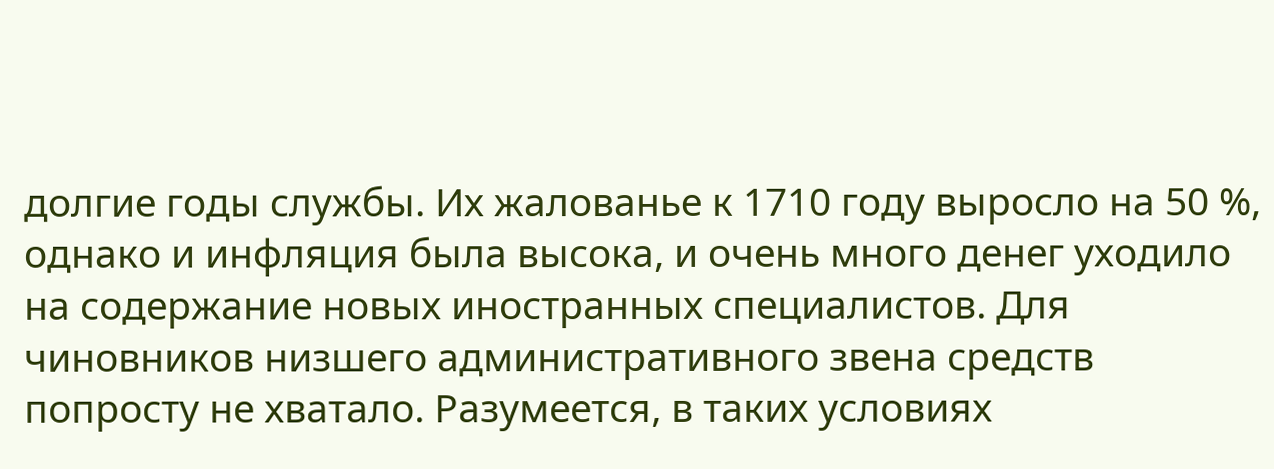долгие годы службы. Их жалованье к 1710 году выросло на 50 %, однако и инфляция была высока, и очень много денег уходило на содержание новых иностранных специалистов. Для чиновников низшего административного звена средств попросту не хватало. Разумеется, в таких условиях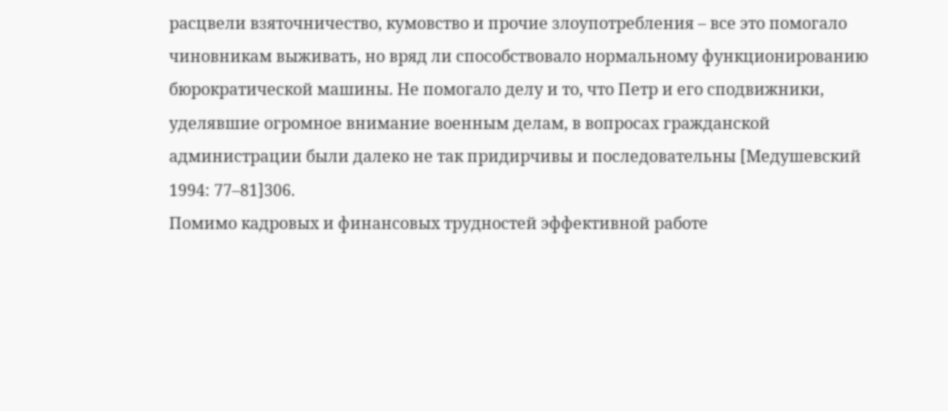расцвели взяточничество, кумовство и прочие злоупотребления – все это помогало чиновникам выживать, но вряд ли способствовало нормальному функционированию бюрократической машины. Не помогало делу и то, что Петр и его сподвижники, уделявшие огромное внимание военным делам, в вопросах гражданской администрации были далеко не так придирчивы и последовательны [Медушевский 1994: 77–81]306.
Помимо кадровых и финансовых трудностей эффективной работе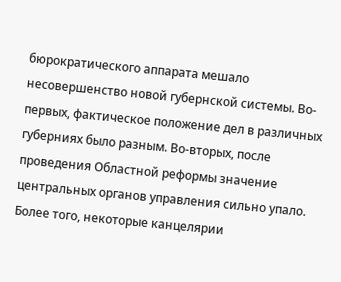бюрократического аппарата мешало несовершенство новой губернской системы. Во-первых, фактическое положение дел в различных губерниях было разным. Во-вторых, после проведения Областной реформы значение центральных органов управления сильно упало. Более того, некоторые канцелярии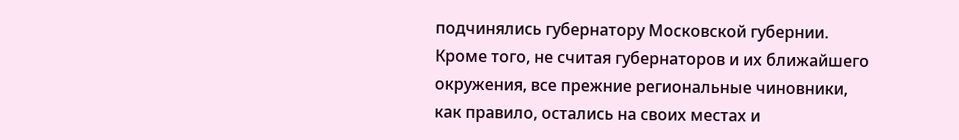подчинялись губернатору Московской губернии. Кроме того, не считая губернаторов и их ближайшего окружения, все прежние региональные чиновники, как правило, остались на своих местах и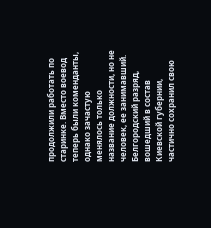продолжили работать по старинке. Вместо воевод теперь были коменданты, однако зачастую менялось только название должности, но не человек, ее занимавший. Белгородский разряд, вошедший в состав Киевской губернии, частично сохранил свою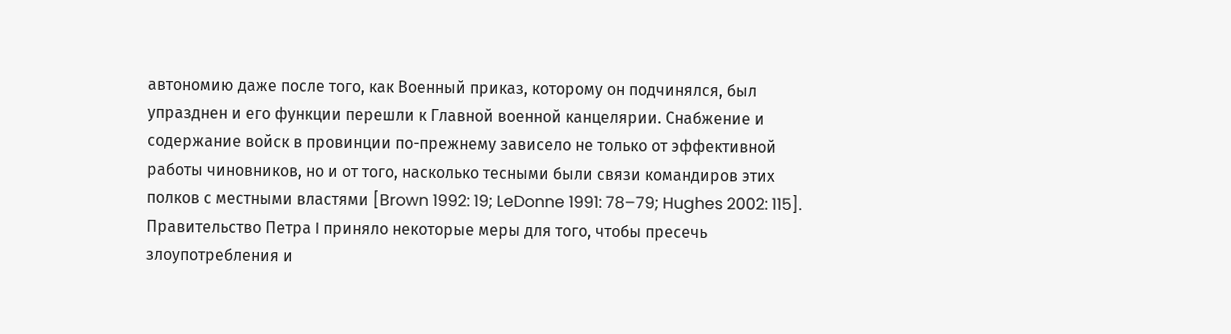автономию даже после того, как Военный приказ, которому он подчинялся, был упразднен и его функции перешли к Главной военной канцелярии. Снабжение и содержание войск в провинции по-прежнему зависело не только от эффективной работы чиновников, но и от того, насколько тесными были связи командиров этих полков с местными властями [Brown 1992: 19; LeDonne 1991: 78–79; Hughes 2002: 115].
Правительство Петра I приняло некоторые меры для того, чтобы пресечь злоупотребления и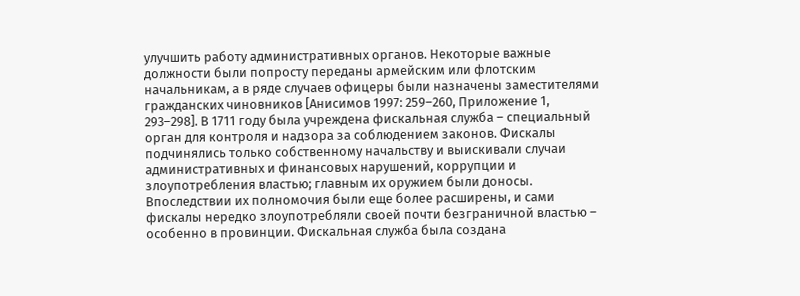улучшить работу административных органов. Некоторые важные должности были попросту переданы армейским или флотским начальникам, а в ряде случаев офицеры были назначены заместителями гражданских чиновников [Анисимов 1997: 259–260, Приложение 1, 293–298]. В 1711 году была учреждена фискальная служба – специальный орган для контроля и надзора за соблюдением законов. Фискалы подчинялись только собственному начальству и выискивали случаи административных и финансовых нарушений, коррупции и злоупотребления властью; главным их оружием были доносы. Впоследствии их полномочия были еще более расширены, и сами фискалы нередко злоупотребляли своей почти безграничной властью – особенно в провинции. Фискальная служба была создана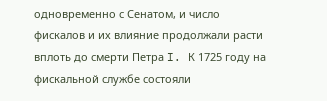одновременно с Сенатом, и число фискалов и их влияние продолжали расти вплоть до смерти Петра I. К 1725 году на фискальной службе состояли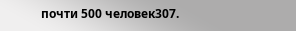почти 500 человек307.